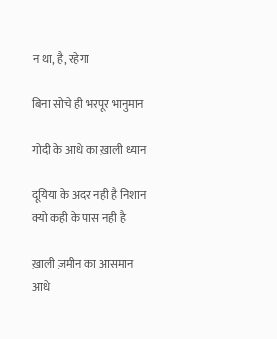न था, है, रहेगा

बिना सोचे ही भरपूर भानुमान

गोदी के आधे का ख़ाली ध्यान

दूयिया के अदर नही है निशान
क्यो कही के पास नही है

ख़ाली ज़मीन का आसमान
आधे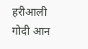हरीआली गोदी आन